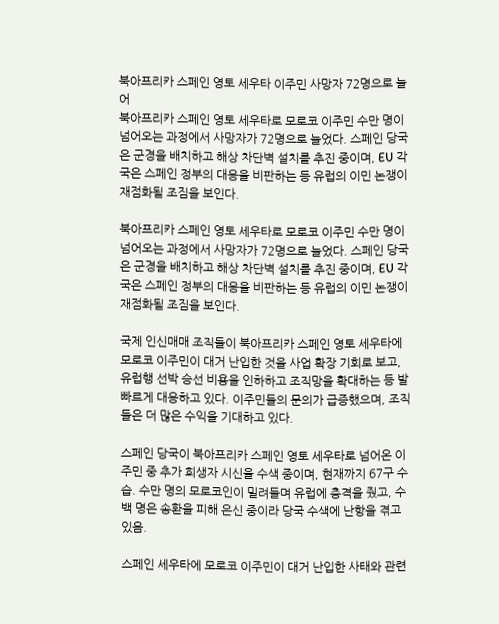북아프리카 스페인 영토 세우타 이주민 사망자 72명으로 늘어
북아프리카 스페인 영토 세우타로 모로코 이주민 수만 명이 넘어오는 과정에서 사망자가 72명으로 늘었다. 스페인 당국은 군경을 배치하고 해상 차단벽 설치를 추진 중이며, EU 각국은 스페인 정부의 대응을 비판하는 등 유럽의 이민 논쟁이 재점화될 조짐을 보인다.

북아프리카 스페인 영토 세우타로 모로코 이주민 수만 명이 넘어오는 과정에서 사망자가 72명으로 늘었다. 스페인 당국은 군경을 배치하고 해상 차단벽 설치를 추진 중이며, EU 각국은 스페인 정부의 대응을 비판하는 등 유럽의 이민 논쟁이 재점화될 조짐을 보인다.

국제 인신매매 조직들이 북아프리카 스페인 영토 세우타에 모로코 이주민이 대거 난입한 것을 사업 확장 기회로 보고, 유럽행 선박 승선 비용을 인하하고 조직망을 확대하는 등 발 빠르게 대응하고 있다. 이주민들의 문의가 급증했으며, 조직들은 더 많은 수익을 기대하고 있다.

스페인 당국이 북아프리카 스페인 영토 세우타로 넘어온 이주민 중 추가 희생자 시신을 수색 중이며, 현재까지 67구 수습. 수만 명의 모로코인이 밀려들며 유럽에 충격을 줬고, 수백 명은 송환을 피해 은신 중이라 당국 수색에 난항을 겪고 있음.

스페인 세우타에 모로코 이주민이 대거 난입한 사태와 관련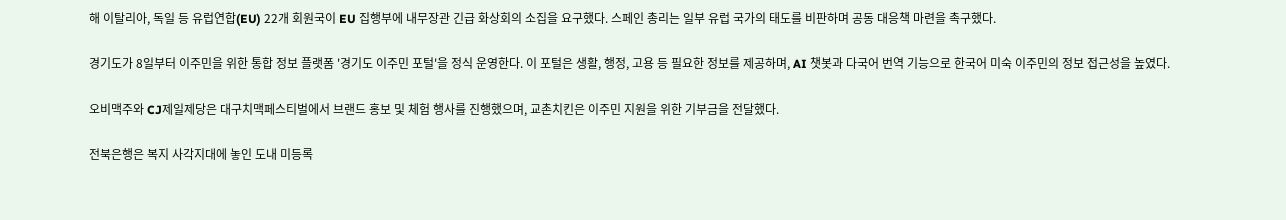해 이탈리아, 독일 등 유럽연합(EU) 22개 회원국이 EU 집행부에 내무장관 긴급 화상회의 소집을 요구했다. 스페인 총리는 일부 유럽 국가의 태도를 비판하며 공동 대응책 마련을 촉구했다.

경기도가 8일부터 이주민을 위한 통합 정보 플랫폼 '경기도 이주민 포털'을 정식 운영한다. 이 포털은 생활, 행정, 고용 등 필요한 정보를 제공하며, AI 챗봇과 다국어 번역 기능으로 한국어 미숙 이주민의 정보 접근성을 높였다.

오비맥주와 CJ제일제당은 대구치맥페스티벌에서 브랜드 홍보 및 체험 행사를 진행했으며, 교촌치킨은 이주민 지원을 위한 기부금을 전달했다.

전북은행은 복지 사각지대에 놓인 도내 미등록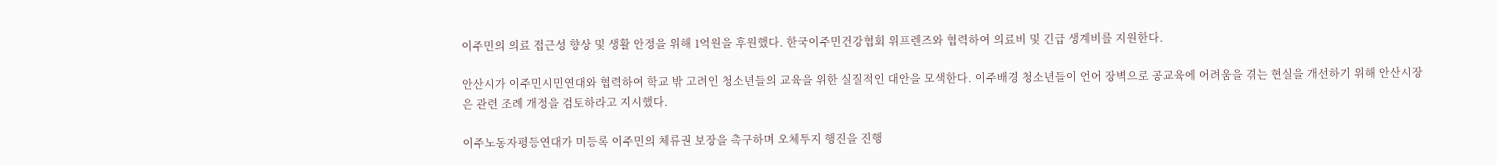이주민의 의료 접근성 향상 및 생활 안정을 위해 1억원을 후원했다. 한국이주민건강협회 위프렌즈와 협력하여 의료비 및 긴급 생계비를 지원한다.

안산시가 이주민시민연대와 협력하여 학교 밖 고려인 청소년들의 교육을 위한 실질적인 대안을 모색한다. 이주배경 청소년들이 언어 장벽으로 공교육에 어려움을 겪는 현실을 개선하기 위해 안산시장은 관련 조례 개정을 검토하라고 지시했다.

이주노동자평등연대가 미등록 이주민의 체류권 보장을 촉구하며 오체투지 행진을 진행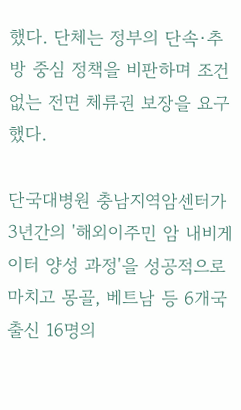했다. 단체는 정부의 단속·추방 중심 정책을 비판하며 조건 없는 전면 체류권 보장을 요구했다.

단국대병원 충남지역암센터가 3년간의 '해외이주민 암 내비게이터 양성 과정'을 성공적으로 마치고 몽골, 베트남 등 6개국 출신 16명의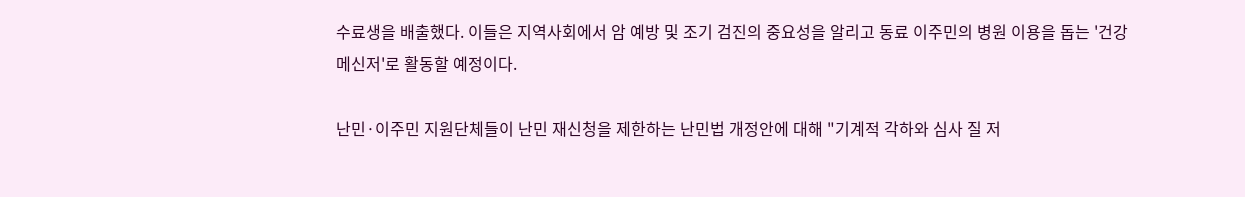수료생을 배출했다. 이들은 지역사회에서 암 예방 및 조기 검진의 중요성을 알리고 동료 이주민의 병원 이용을 돕는 '건강 메신저'로 활동할 예정이다.

난민·이주민 지원단체들이 난민 재신청을 제한하는 난민법 개정안에 대해 "기계적 각하와 심사 질 저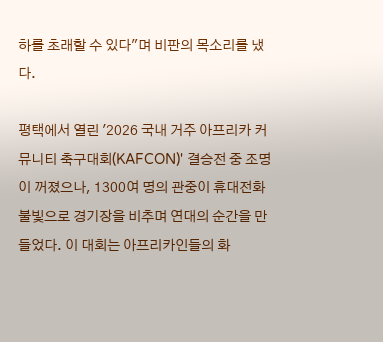하를 초래할 수 있다"며 비판의 목소리를 냈다.

평택에서 열린 '2026 국내 거주 아프리카 커뮤니티 축구대회(KAFCON)' 결승전 중 조명이 꺼졌으나, 1300여 명의 관중이 휴대전화 불빛으로 경기장을 비추며 연대의 순간을 만들었다. 이 대회는 아프리카인들의 화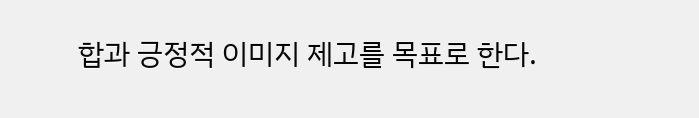합과 긍정적 이미지 제고를 목표로 한다.